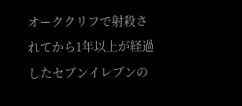オーククリフで射殺されてから1年以上が経過したセブンイレブンの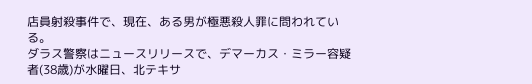店員射殺事件で、現在、ある男が極悪殺人罪に問われている。
ダラス警察はニュースリリースで、デマーカス・ミラー容疑者(38歳)が水曜日、北テキサ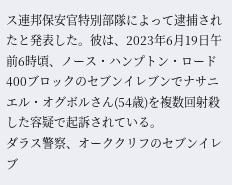ス連邦保安官特別部隊によって逮捕されたと発表した。彼は、2023年6月19日午前6時頃、ノース・ハンプトン・ロード400ブロックのセブンイレブンでナサニエル・オグボルさん(54歳)を複数回射殺した容疑で起訴されている。
ダラス警察、オーククリフのセブンイレブ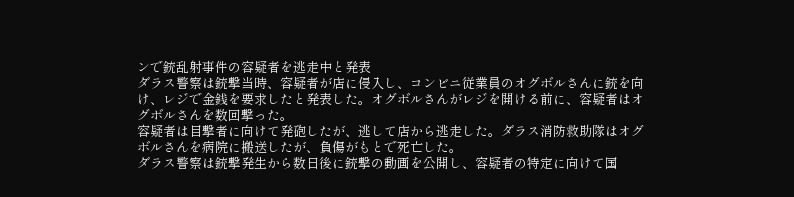ンで銃乱射事件の容疑者を逃走中と発表
ダラス警察は銃撃当時、容疑者が店に侵入し、コンビニ従業員のオグボルさんに銃を向け、レジで金銭を要求したと発表した。オグボルさんがレジを開ける前に、容疑者はオグボルさんを数回撃った。
容疑者は目撃者に向けて発砲したが、逃して店から逃走した。ダラス消防救助隊はオグボルさんを病院に搬送したが、負傷がもとで死亡した。
ダラス警察は銃撃発生から数日後に銃撃の動画を公開し、容疑者の特定に向けて国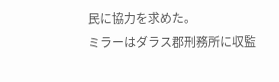民に協力を求めた。
ミラーはダラス郡刑務所に収監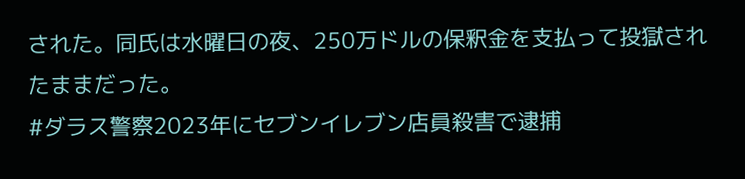された。同氏は水曜日の夜、250万ドルの保釈金を支払って投獄されたままだった。
#ダラス警察2023年にセブンイレブン店員殺害で逮捕